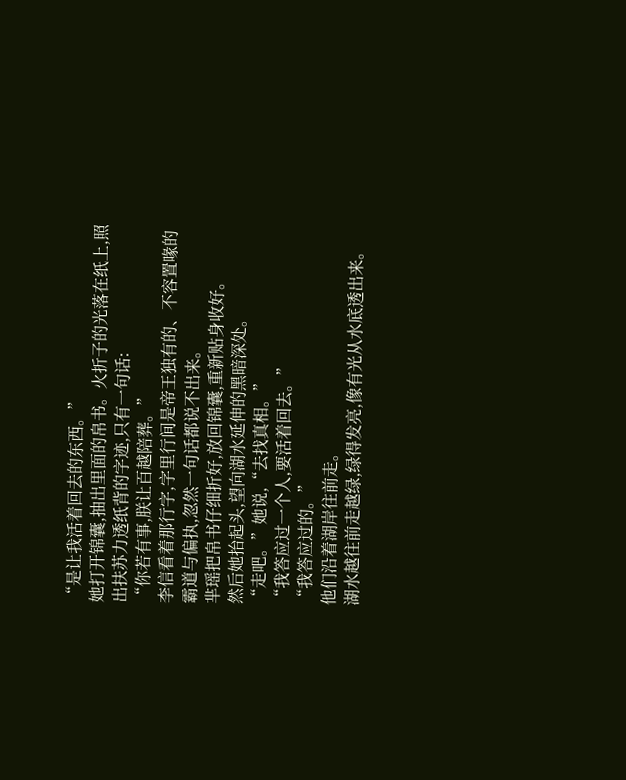“是让我活着回去的东西。”
她打开锦囊,抽出里面的帛书。火折子的光落在纸上,照出扶苏力透纸背的字迹,只有一句话:
“你若有事,朕让百越陪葬。”
李信看着那行字,字里行间是帝王独有的、不容置喙的霸道与偏执,忽然一句话都说不出来。
芈瑶把帛书仔细折好,放回锦囊,重新贴身收好。
然后她抬起头,望向湖水延伸的黑暗深处。
“走吧。”她说,“去找真相。”
“我答应过一个人,要活着回去。”
“我答应过的。”
他们沿着湖岸往前走。
湖水越往前走越绿,绿得发亮,像有光从水底透出来。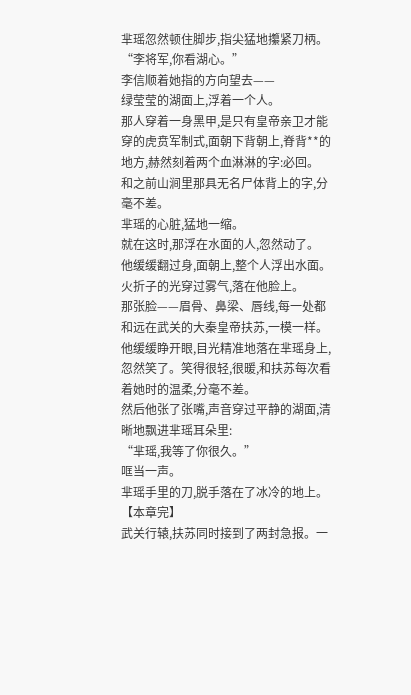芈瑶忽然顿住脚步,指尖猛地攥紧刀柄。
“李将军,你看湖心。”
李信顺着她指的方向望去——
绿莹莹的湖面上,浮着一个人。
那人穿着一身黑甲,是只有皇帝亲卫才能穿的虎贲军制式,面朝下背朝上,脊背**的地方,赫然刻着两个血淋淋的字:必回。
和之前山涧里那具无名尸体背上的字,分毫不差。
芈瑶的心脏,猛地一缩。
就在这时,那浮在水面的人,忽然动了。
他缓缓翻过身,面朝上,整个人浮出水面。火折子的光穿过雾气,落在他脸上。
那张脸——眉骨、鼻梁、唇线,每一处都和远在武关的大秦皇帝扶苏,一模一样。
他缓缓睁开眼,目光精准地落在芈瑶身上,忽然笑了。笑得很轻,很暖,和扶苏每次看着她时的温柔,分毫不差。
然后他张了张嘴,声音穿过平静的湖面,清晰地飘进芈瑶耳朵里:
“芈瑶,我等了你很久。”
哐当一声。
芈瑶手里的刀,脱手落在了冰冷的地上。
【本章完】
武关行辕,扶苏同时接到了两封急报。一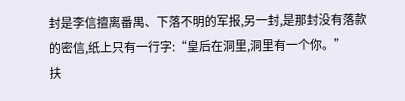封是李信擅离番禺、下落不明的军报,另一封,是那封没有落款的密信,纸上只有一行字:“皇后在洞里,洞里有一个你。”
扶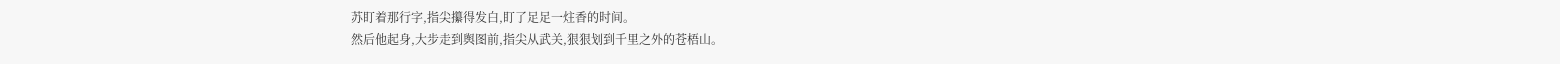苏盯着那行字,指尖攥得发白,盯了足足一炷香的时间。
然后他起身,大步走到舆图前,指尖从武关,狠狠划到千里之外的苍梧山。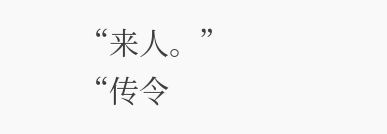“来人。”
“传令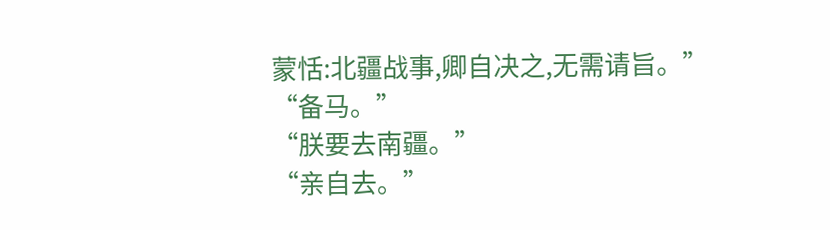蒙恬:北疆战事,卿自决之,无需请旨。”
“备马。”
“朕要去南疆。”
“亲自去。”